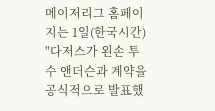메이저리그 홈페이지는 1일(한국시간) "다저스가 왼손 투수 앤더슨과 계약을 공식적으로 발표했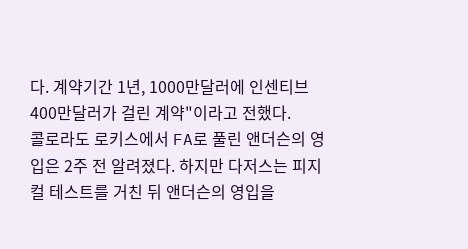다. 계약기간 1년, 1000만달러에 인센티브 400만달러가 걸린 계약"이라고 전했다.
콜로라도 로키스에서 FA로 풀린 앤더슨의 영입은 2주 전 알려졌다. 하지만 다저스는 피지컬 테스트를 거친 뒤 앤더슨의 영입을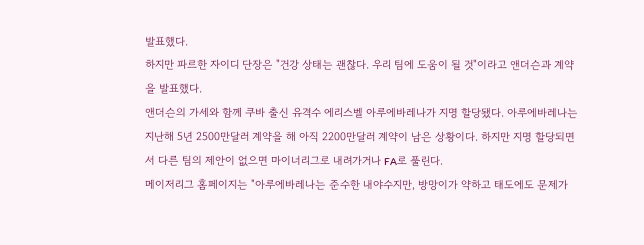발표했다.
하지만 파르한 자이디 단장은 "건강 상태는 괜찮다. 우리 팀에 도움이 될 것"이라고 앤더슨과 계약을 발표했다.
앤더슨의 가세와 함께 쿠바 출신 유격수 에리스벨 아루에바레나가 지명 할당됐다. 아루에바레나는 지난해 5년 2500만달러 계약을 해 아직 2200만달러 계약이 남은 상황이다. 하지만 지명 할당되면서 다른 팀의 제안이 없으면 마이너리그로 내려가거나 FA로 풀린다.
메이저리그 홈페이지는 "아루에바레나는 준수한 내야수지만, 방망이가 약하고 태도에도 문제가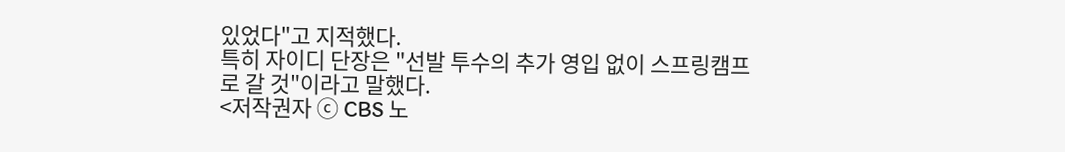있었다"고 지적했다.
특히 자이디 단장은 "선발 투수의 추가 영입 없이 스프링캠프로 갈 것"이라고 말했다.
<저작권자 ⓒ CBS 노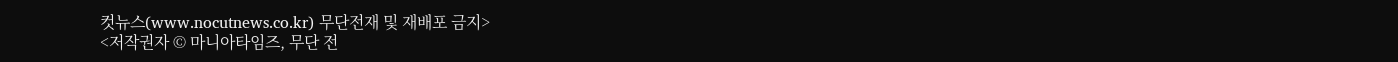컷뉴스(www.nocutnews.co.kr) 무단전재 및 재배포 금지>
<저작권자 © 마니아타임즈, 무단 전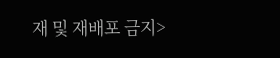재 및 재배포 금지>